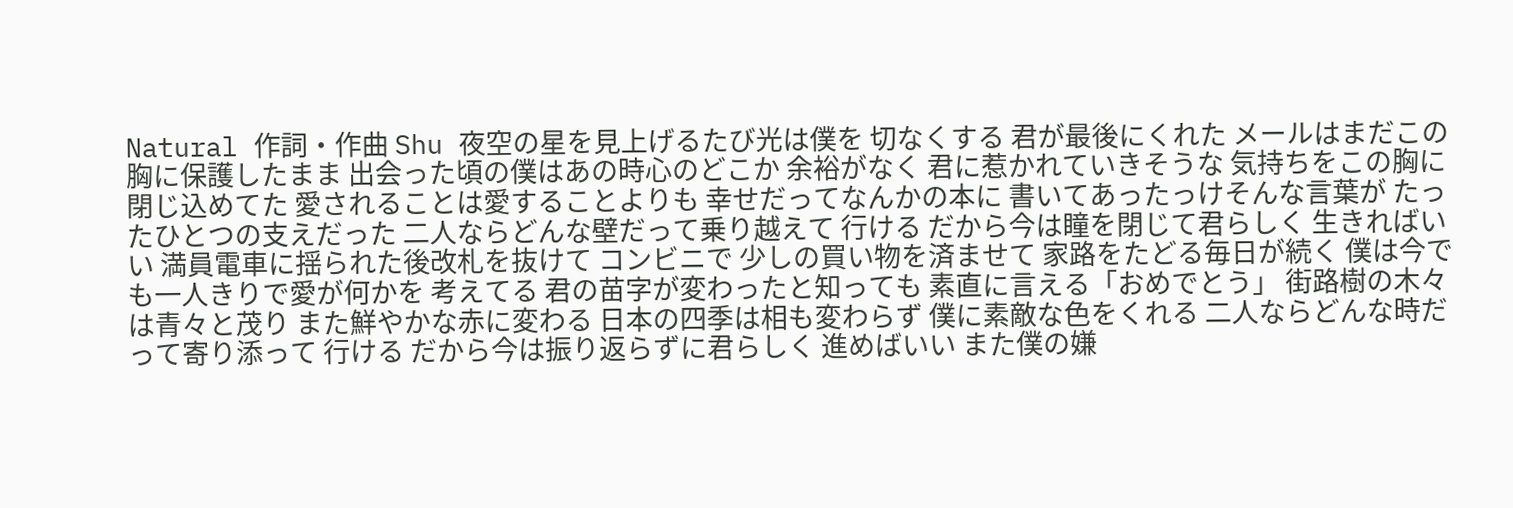Natural 作詞・作曲 Shu 夜空の星を見上げるたび光は僕を 切なくする 君が最後にくれた メールはまだこの胸に保護したまま 出会った頃の僕はあの時心のどこか 余裕がなく 君に惹かれていきそうな 気持ちをこの胸に閉じ込めてた 愛されることは愛することよりも 幸せだってなんかの本に 書いてあったっけそんな言葉が たったひとつの支えだった 二人ならどんな壁だって乗り越えて 行ける だから今は瞳を閉じて君らしく 生きればいい 満員電車に揺られた後改札を抜けて コンビニで 少しの買い物を済ませて 家路をたどる毎日が続く 僕は今でも一人きりで愛が何かを 考えてる 君の苗字が変わったと知っても 素直に言える「おめでとう」 街路樹の木々は青々と茂り また鮮やかな赤に変わる 日本の四季は相も変わらず 僕に素敵な色をくれる 二人ならどんな時だって寄り添って 行ける だから今は振り返らずに君らしく 進めばいい また僕の嫌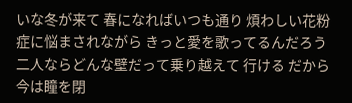いな冬が来て 春になればいつも通り 煩わしい花粉症に悩まされながら きっと愛を歌ってるんだろう 二人ならどんな壁だって乗り越えて 行ける だから今は瞳を閉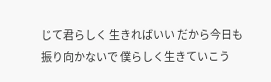じて君らしく 生きればいい だから今日も振り向かないで 僕らしく生きていこう